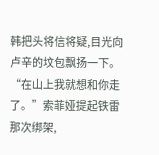韩把头将信将疑,目光向卢辛的坟包飘扬一下。
“在山上我就想和你走了。”索菲娅提起铁雷那次绑架,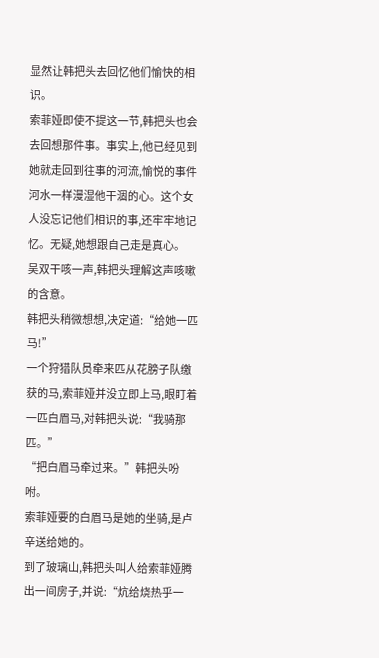显然让韩把头去回忆他们愉快的相识。
索菲娅即使不提这一节,韩把头也会去回想那件事。事实上,他已经见到她就走回到往事的河流,愉悦的事件河水一样漫湿他干涸的心。这个女人没忘记他们相识的事,还牢牢地记忆。无疑,她想跟自己走是真心。
吴双干咳一声,韩把头理解这声咳嗽的含意。
韩把头稍微想想,决定道:“给她一匹马!”
一个狩猎队员牵来匹从花膀子队缴获的马,索菲娅并没立即上马,眼盯着一匹白眉马,对韩把头说:“我骑那匹。”
“把白眉马牵过来。”韩把头吩咐。
索菲娅要的白眉马是她的坐骑,是卢辛送给她的。
到了玻璃山,韩把头叫人给索菲娅腾出一间房子,并说:“炕给烧热乎一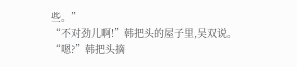些。”
“不对劲儿啊!”韩把头的屋子里,吴双说。
“嗯?”韩把头摘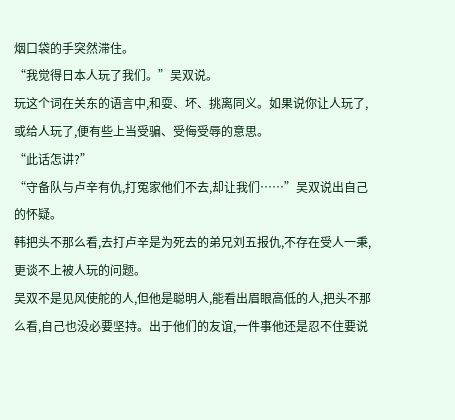烟口袋的手突然滞住。
“我觉得日本人玩了我们。”吴双说。
玩这个词在关东的语言中,和耍、坏、挑离同义。如果说你让人玩了,或给人玩了,便有些上当受骗、受侮受辱的意思。
“此话怎讲?”
“守备队与卢辛有仇,打冤家他们不去,却让我们……”吴双说出自己的怀疑。
韩把头不那么看,去打卢辛是为死去的弟兄刘五报仇,不存在受人一秉,更谈不上被人玩的问题。
吴双不是见风使舵的人,但他是聪明人,能看出眉眼高低的人,把头不那么看,自己也没必要坚持。出于他们的友谊,一件事他还是忍不住要说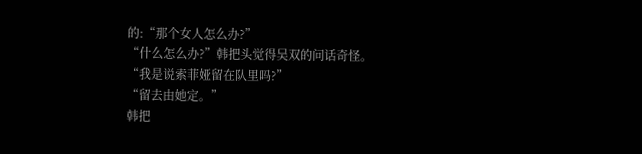的:“那个女人怎么办?”
“什么怎么办?”韩把头觉得吴双的问话奇怪。
“我是说索菲娅留在队里吗?”
“留去由她定。”
韩把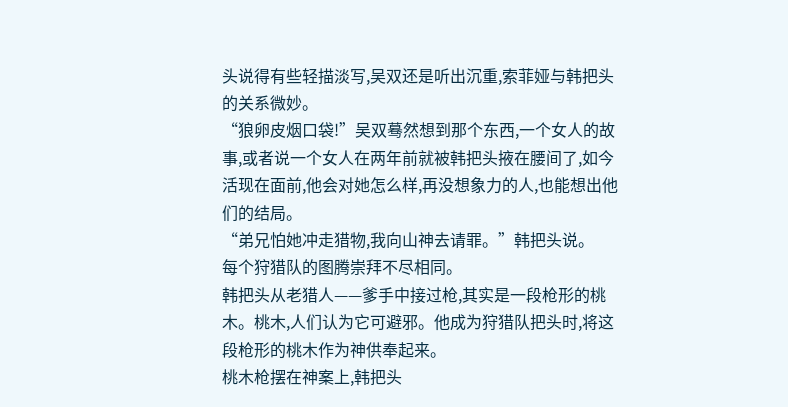头说得有些轻描淡写,吴双还是听出沉重,索菲娅与韩把头的关系微妙。
“狼卵皮烟口袋!”吴双蓦然想到那个东西,一个女人的故事,或者说一个女人在两年前就被韩把头掖在腰间了,如今活现在面前,他会对她怎么样,再没想象力的人,也能想出他们的结局。
“弟兄怕她冲走猎物,我向山神去请罪。”韩把头说。
每个狩猎队的图腾崇拜不尽相同。
韩把头从老猎人——爹手中接过枪,其实是一段枪形的桃木。桃木,人们认为它可避邪。他成为狩猎队把头时,将这段枪形的桃木作为神供奉起来。
桃木枪摆在神案上,韩把头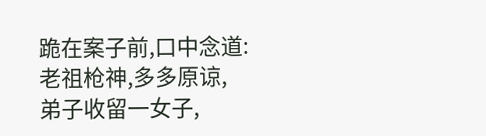跪在案子前,口中念道:
老祖枪神,多多原谅,
弟子收留一女子,